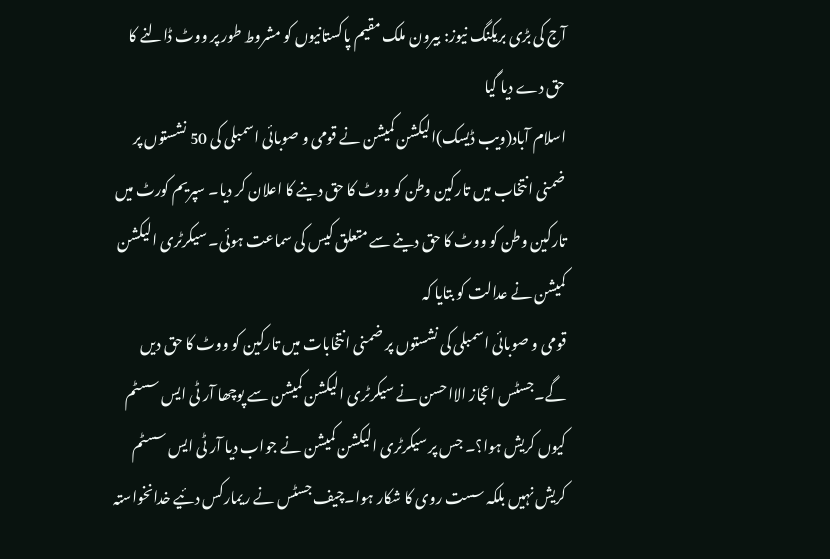آج کی بڑی بریکنگ نیوز: بیرون ملک مقیم پاکستانیوں کو مشروط طور پر ووٹ ڈالنے کا حق دے دیا گیا
اسلام آباد(ویب ڈیسک)الیکشن کمیشن نے قومی و صوبائی اسمبلی کی 50 نشستوں پر ضمنی انتخاب میں تارکین وطن کو ووٹ کا حق دینے کا اعلان کر دیا۔ سپریم کورٹ میں تارکین وطن کو ووٹ کا حق دینے سے متعلق کیس کی سماعت ہوئی۔ سیکرٹری الیکشن کمیشن نے عدالت کو بتایا کہ
قومی و صوبائی اسمبلی کی نشستوں پر ضمنی انتخابات میں تارکین کو ووٹ کا حق دیں گے۔جسٹس اعجاز الااحسن نے سیکرٹری الیکشن کمیشن سے پوچھا آر ٹی ایس سسٹم کیوں کریش ہوا؟۔ جس پر سیکرٹری الیکشن کمیشن نے جواب دیا آر ٹی ایس سسٹم کریش نہیں بلکہ سست روی کا شکار ہوا۔چیف جسٹس نے ریمارکس دئیے خدانخواستہ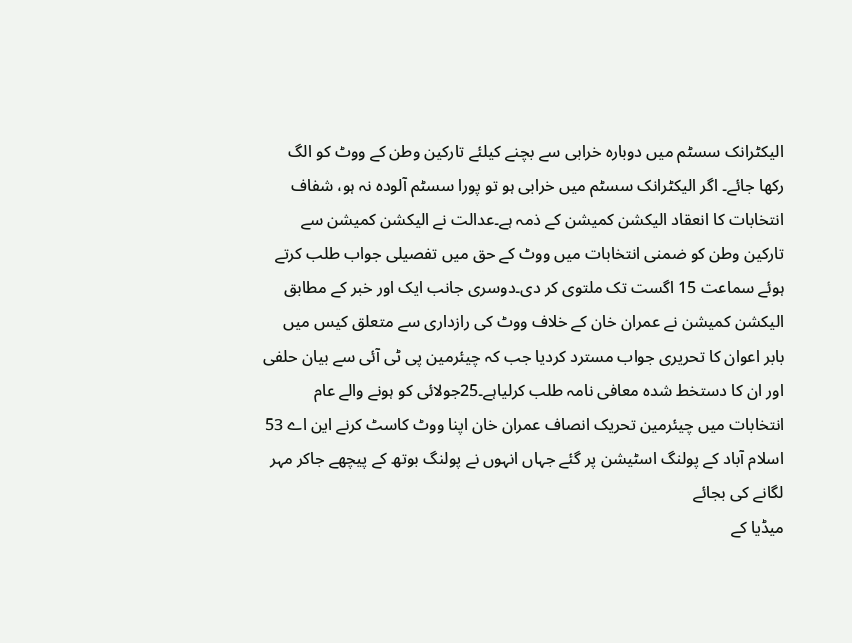الیکٹرانک سسٹم میں دوبارہ خرابی سے بچنے کیلئے تارکین وطن کے ووٹ کو الگ رکھا جائے۔ اگر الیکٹرانک سسٹم میں خرابی ہو تو پورا سسٹم آلودہ نہ ہو، شفاف انتخابات کا انعقاد الیکشن کمیشن کے ذمہ ہے۔عدالت نے الیکشن کمیشن سے تارکین وطن کو ضمنی انتخابات میں ووٹ کے حق میں تفصیلی جواب طلب کرتے ہوئے سماعت 15 اگست تک ملتوی کر دی۔دوسری جانب ایک اور خبر کے مطابق الیکشن کمیشن نے عمران خان کے خلاف ووٹ کی رازداری سے متعلق کیس میں بابر اعوان کا تحریری جواب مسترد کردیا جب کہ چیئرمین پی ٹی آئی سے بیان حلفی اور ان کا دستخط شدہ معافی نامہ طلب کرلیاہے۔25جولائی کو ہونے والے عام انتخابات میں چیئرمین تحریک انصاف عمران خان اپنا ووٹ کاسٹ کرنے این اے 53 اسلام آباد کے پولنگ اسٹیشن پر گئے جہاں انہوں نے پولنگ بوتھ کے پیچھے جاکر مہر لگانے کی بجائے
میڈیا کے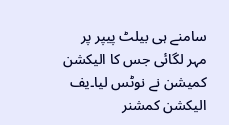سامنے ہی بیلٹ پیپر پر مہر لگائی جس کا الیکشن کمیشن نے نوٹس لیا۔یف الیکشن کمشنر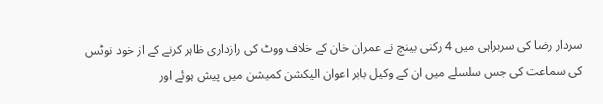سردار رضا کی سربراہی میں 4 رکنی بینچ نے عمران خان کے خلاف ووٹ کی رازداری ظاہر کرنے کے از خود نوٹس کی سماعت کی جس سلسلے میں ان کے وکیل بابر اعوان الیکشن کمیشن میں پیش ہوئے اور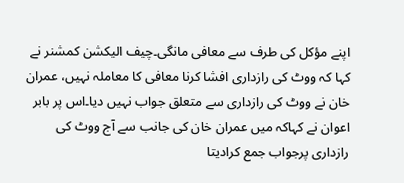اپنے مؤکل کی طرف سے معافی مانگی۔چیف الیکشن کمشنر نے کہا کہ ووٹ کی رازداری افشا کرنا معافی کا معاملہ نہیں، عمران خان نے ووٹ کی رازداری سے متعلق جواب نہیں دیا۔اس پر بابر اعوان نے کہاکہ میں عمران خان کی جانب سے آج ووٹ کی رازداری پرجواب جمع کرادیتا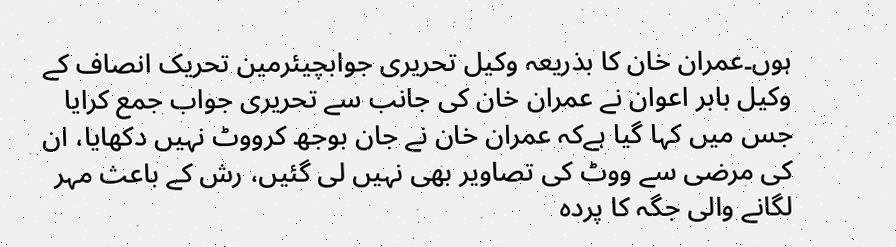ہوں۔عمران خان کا بذریعہ وکیل تحریری جوابچیئرمین تحریک انصاف کے وکیل بابر اعوان نے عمران خان کی جانب سے تحریری جواب جمع کرایا جس میں کہا گیا ہےکہ عمران خان نے جان بوجھ کرووٹ نہیں دکھایا، ان کی مرضی سے ووٹ کی تصاویر بھی نہیں لی گئیں، رش کے باعث مہر لگانے والی جگہ کا پردہ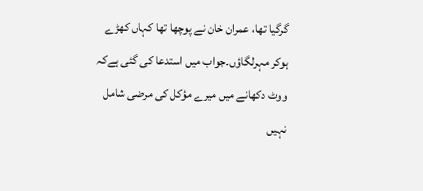گرگیا تھا، عمران خان نے پوچھا تھا کہاں کھڑے ہوکر مہرلگاؤں۔جواب میں استدعا کی گئی ہےکہ ووٹ دکھانے میں میرے مؤکل کی مرضی شامل نہیں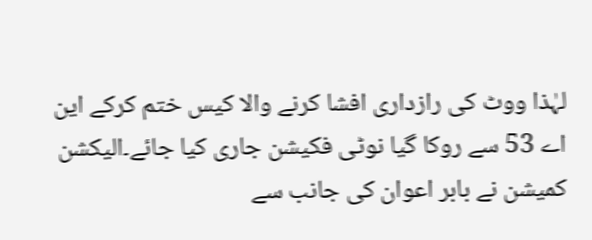لہٰذا ووٹ کی رازداری افشا کرنے والا کیس ختم کرکے این اے 53 سے روکا گیا نوٹی فکیشن جاری کیا جائے۔الیکشن کمیشن نے بابر اعوان کی جانب سے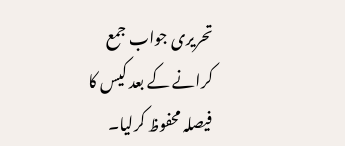تحریری جواب جمع کرانے کے بعد کیس کا فیصلہ محفوظ کرلیا۔